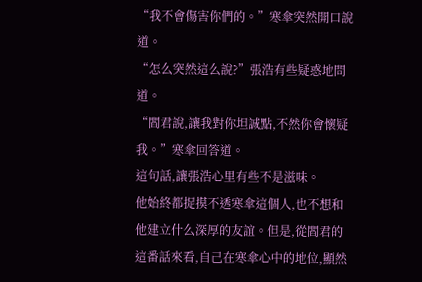“我不會傷害你們的。”寒傘突然開口說道。
“怎么突然這么說?”張浩有些疑惑地問道。
“閻君說,讓我對你坦誠點,不然你會懷疑我。”寒傘回答道。
這句話,讓張浩心里有些不是滋味。
他始終都捉摸不透寒傘這個人,也不想和他建立什么深厚的友誼。但是,從閻君的這番話來看,自己在寒傘心中的地位,顯然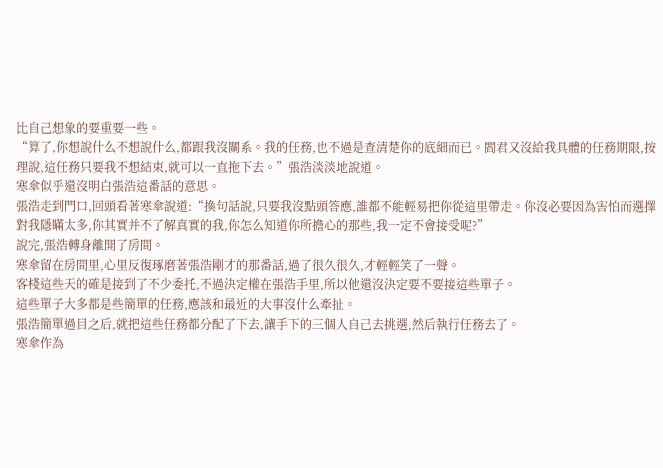比自己想象的要重要一些。
“算了,你想說什么不想說什么,都跟我沒關系。我的任務,也不過是查清楚你的底細而已。閻君又沒給我具體的任務期限,按理說,這任務只要我不想結束,就可以一直拖下去。”張浩淡淡地說道。
寒傘似乎還沒明白張浩這番話的意思。
張浩走到門口,回頭看著寒傘說道:“換句話說,只要我沒點頭答應,誰都不能輕易把你從這里帶走。你沒必要因為害怕而選擇對我隱瞞太多,你其實并不了解真實的我,你怎么知道你所擔心的那些,我一定不會接受呢?”
說完,張浩轉身離開了房間。
寒傘留在房間里,心里反復琢磨著張浩剛才的那番話,過了很久很久,才輕輕笑了一聲。
客棧這些天的確是接到了不少委托,不過決定權在張浩手里,所以他還沒決定要不要接這些單子。
這些單子大多都是些簡單的任務,應該和最近的大事沒什么牽扯。
張浩簡單過目之后,就把這些任務都分配了下去,讓手下的三個人自己去挑選,然后執行任務去了。
寒傘作為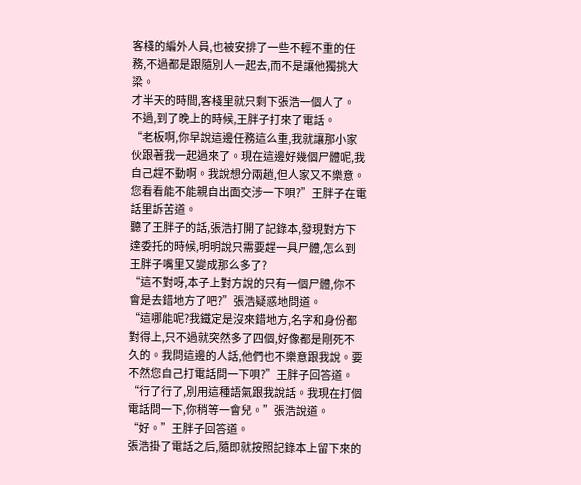客棧的編外人員,也被安排了一些不輕不重的任務,不過都是跟隨別人一起去,而不是讓他獨挑大梁。
才半天的時間,客棧里就只剩下張浩一個人了。
不過,到了晚上的時候,王胖子打來了電話。
“老板啊,你早說這邊任務這么重,我就讓那小家伙跟著我一起過來了。現在這邊好幾個尸體呢,我自己趕不動啊。我說想分兩趟,但人家又不樂意。您看看能不能親自出面交涉一下唄?”王胖子在電話里訴苦道。
聽了王胖子的話,張浩打開了記錄本,發現對方下達委托的時候,明明說只需要趕一具尸體,怎么到王胖子嘴里又變成那么多了?
“這不對呀,本子上對方說的只有一個尸體,你不會是去錯地方了吧?”張浩疑惑地問道。
“這哪能呢?我鐵定是沒來錯地方,名字和身份都對得上,只不過就突然多了四個,好像都是剛死不久的。我問這邊的人話,他們也不樂意跟我說。要不然您自己打電話問一下唄?”王胖子回答道。
“行了行了,別用這種語氣跟我說話。我現在打個電話問一下,你稍等一會兒。”張浩說道。
“好。”王胖子回答道。
張浩掛了電話之后,隨即就按照記錄本上留下來的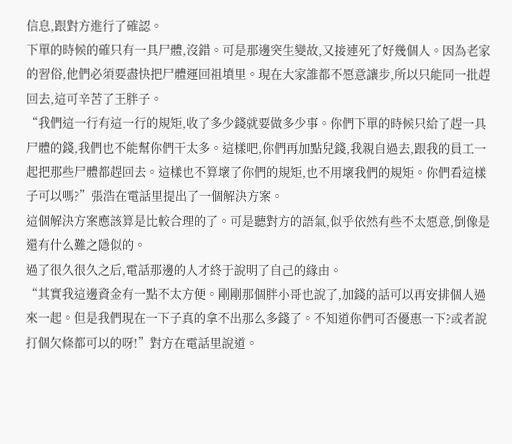信息,跟對方進行了確認。
下單的時候的確只有一具尸體,沒錯。可是那邊突生變故,又接連死了好幾個人。因為老家的習俗,他們必須要盡快把尸體運回祖墳里。現在大家誰都不愿意讓步,所以只能同一批趕回去,這可辛苦了王胖子。
“我們這一行有這一行的規矩,收了多少錢就要做多少事。你們下單的時候只給了趕一具尸體的錢,我們也不能幫你們干太多。這樣吧,你們再加點兒錢,我親自過去,跟我的員工一起把那些尸體都趕回去。這樣也不算壞了你們的規矩,也不用壞我們的規矩。你們看這樣子可以嗎?”張浩在電話里提出了一個解決方案。
這個解決方案應該算是比較合理的了。可是聽對方的語氣,似乎依然有些不太愿意,倒像是還有什么難之隱似的。
過了很久很久之后,電話那邊的人才終于說明了自己的緣由。
“其實我這邊資金有一點不太方便。剛剛那個胖小哥也說了,加錢的話可以再安排個人過來一起。但是我們現在一下子真的拿不出那么多錢了。不知道你們可否優惠一下?或者說打個欠條都可以的呀!”對方在電話里說道。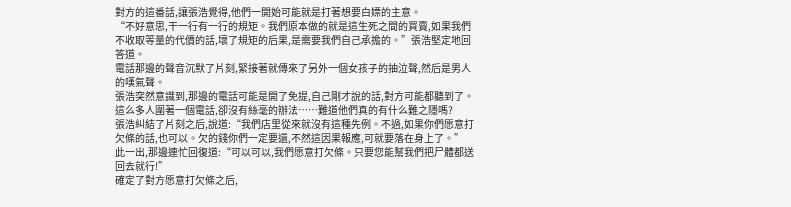對方的這番話,讓張浩覺得,他們一開始可能就是打著想要白嫖的主意。
“不好意思,干一行有一行的規矩。我們原本做的就是這生死之間的買賣,如果我們不收取等量的代價的話,壞了規矩的后果,是需要我們自己承擔的。”張浩堅定地回答道。
電話那邊的聲音沉默了片刻,緊接著就傳來了另外一個女孩子的抽泣聲,然后是男人的嘆氣聲。
張浩突然意識到,那邊的電話可能是開了免提,自己剛才說的話,對方可能都聽到了。
這么多人圍著一個電話,卻沒有絲毫的辦法……難道他們真的有什么難之隱嗎?
張浩糾結了片刻之后,說道:“我們店里從來就沒有這種先例。不過,如果你們愿意打欠條的話,也可以。欠的錢你們一定要還,不然這因果報應,可就要落在身上了。”
此一出,那邊連忙回復道:“可以可以,我們愿意打欠條。只要您能幫我們把尸體都送回去就行!”
確定了對方愿意打欠條之后,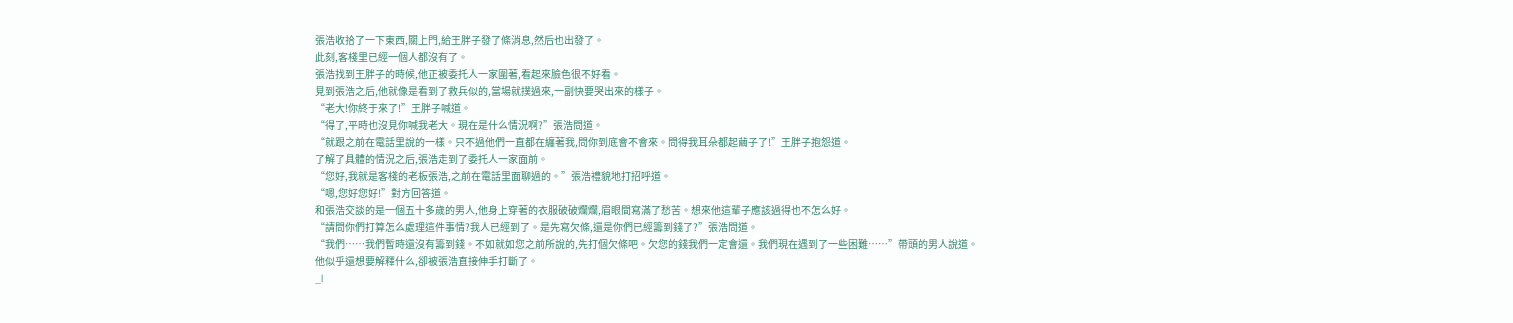張浩收拾了一下東西,關上門,給王胖子發了條消息,然后也出發了。
此刻,客棧里已經一個人都沒有了。
張浩找到王胖子的時候,他正被委托人一家圍著,看起來臉色很不好看。
見到張浩之后,他就像是看到了救兵似的,當場就撲過來,一副快要哭出來的樣子。
“老大!你終于來了!”王胖子喊道。
“得了,平時也沒見你喊我老大。現在是什么情況啊?”張浩問道。
“就跟之前在電話里說的一樣。只不過他們一直都在纏著我,問你到底會不會來。問得我耳朵都起繭子了!”王胖子抱怨道。
了解了具體的情況之后,張浩走到了委托人一家面前。
“您好,我就是客棧的老板張浩,之前在電話里面聊過的。”張浩禮貌地打招呼道。
“嗯,您好您好!”對方回答道。
和張浩交談的是一個五十多歲的男人,他身上穿著的衣服破破爛爛,眉眼間寫滿了愁苦。想來他這輩子應該過得也不怎么好。
“請問你們打算怎么處理這件事情?我人已經到了。是先寫欠條,還是你們已經籌到錢了?”張浩問道。
“我們……我們暫時還沒有籌到錢。不如就如您之前所說的,先打個欠條吧。欠您的錢我們一定會還。我們現在遇到了一些困難……”帶頭的男人說道。
他似乎還想要解釋什么,卻被張浩直接伸手打斷了。
_l